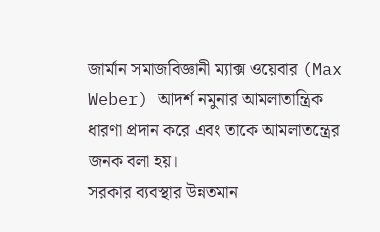জার্মান সমাজবিজ্ঞানী ম্যাক্স ওয়েবার (Max Weber) আদর্শ নমুনার আমলাতান্ত্রিক ধারণা প্রদান করে এবং তাকে আমলাতন্ত্রের জনক বলা হয়।
সরকার ব্যবস্থার উন্নতমান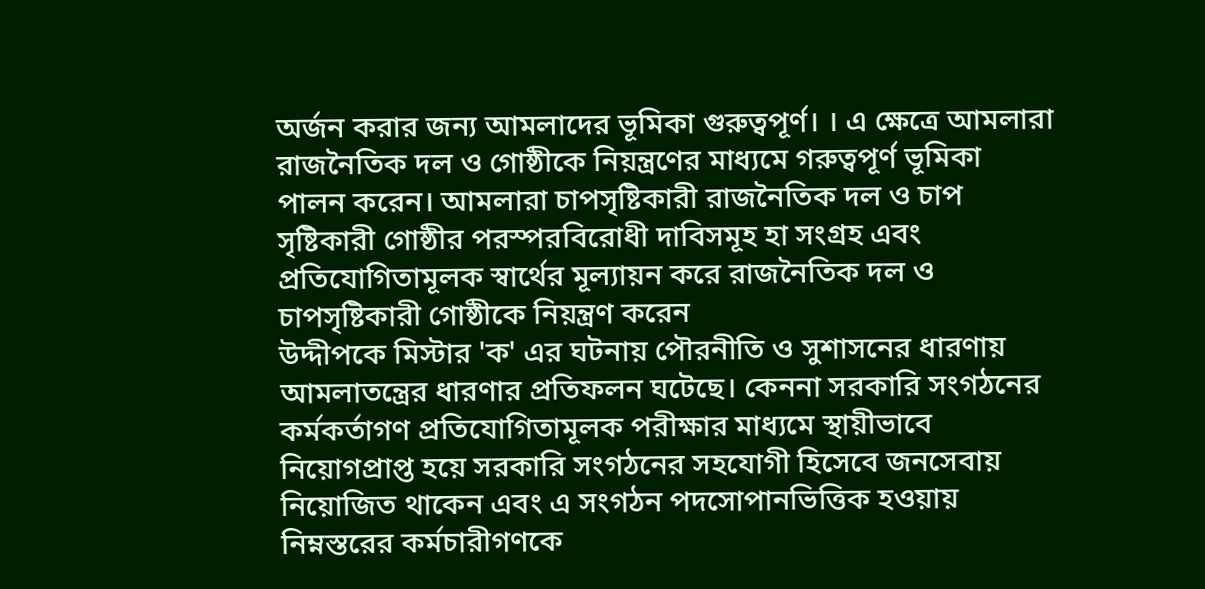অর্জন করার জন্য আমলাদের ভূমিকা গুরুত্বপূর্ণ। । এ ক্ষেত্রে আমলারা রাজনৈতিক দল ও গোষ্ঠীকে নিয়ন্ত্রণের মাধ্যমে গরুত্বপূর্ণ ভূমিকা পালন করেন। আমলারা চাপসৃষ্টিকারী রাজনৈতিক দল ও চাপ সৃষ্টিকারী গোষ্ঠীর পরস্পরবিরোধী দাবিসমূহ হা সংগ্রহ এবং প্রতিযোগিতামূলক স্বার্থের মূল্যায়ন করে রাজনৈতিক দল ও চাপসৃষ্টিকারী গোষ্ঠীকে নিয়ন্ত্রণ করেন
উদ্দীপকে মিস্টার 'ক' এর ঘটনায় পৌরনীতি ও সুশাসনের ধারণায় আমলাতন্ত্রের ধারণার প্রতিফলন ঘটেছে। কেননা সরকারি সংগঠনের কর্মকর্তাগণ প্রতিযোগিতামূলক পরীক্ষার মাধ্যমে স্থায়ীভাবে নিয়োগপ্রাপ্ত হয়ে সরকারি সংগঠনের সহযোগী হিসেবে জনসেবায় নিয়োজিত থাকেন এবং এ সংগঠন পদসোপানভিত্তিক হওয়ায় নিম্নস্তরের কর্মচারীগণকে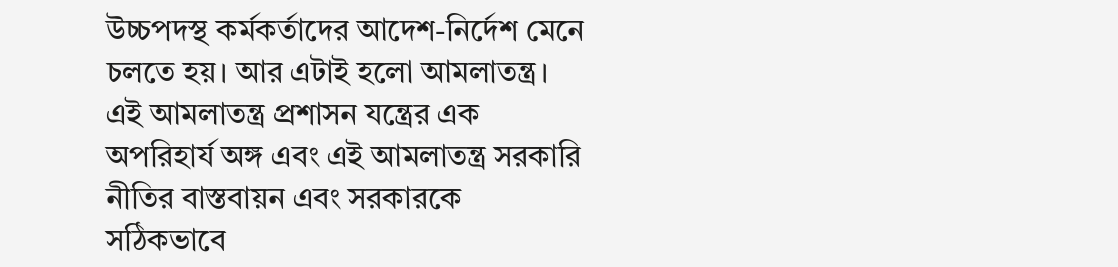উচ্চপদস্থ কর্মকর্তাদের আদেশ-নির্দেশ মেনে চলতে হয়। আর এটাই হলো আমলাতন্ত্র। এই আমলাতন্ত্র প্রশাসন যন্ত্রের এক অপরিহার্য অঙ্গ এবং এই আমলাতন্ত্র সরকারি নীতির বাস্তবায়ন এবং সরকারকে সঠিকভাবে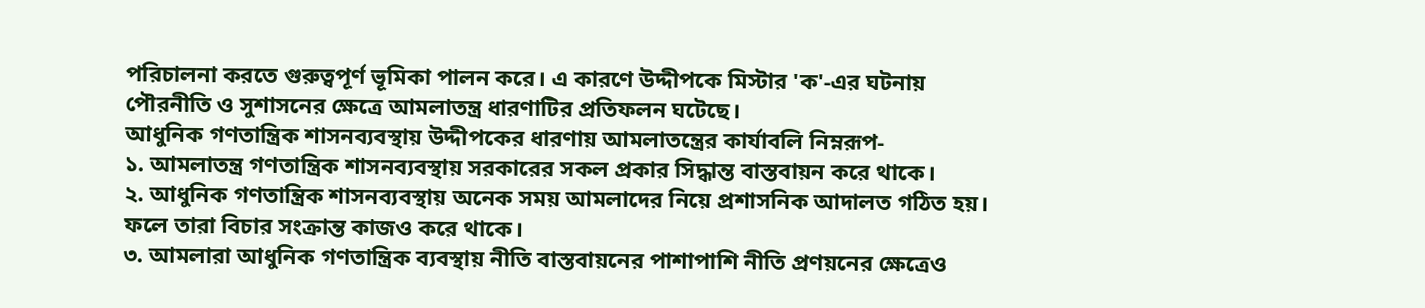পরিচালনা করতে গুরুত্বপূর্ণ ভূমিকা পালন করে। এ কারণে উদ্দীপকে মিস্টার 'ক'-এর ঘটনায় পৌরনীতি ও সুশাসনের ক্ষেত্রে আমলাতন্ত্র ধারণাটির প্রতিফলন ঘটেছে।
আধুনিক গণতান্ত্রিক শাসনব্যবস্থায় উদ্দীপকের ধারণায় আমলাতন্ত্রের কার্যাবলি নিম্নরূপ-
১. আমলাতন্ত্র গণতান্ত্রিক শাসনব্যবস্থায় সরকারের সকল প্রকার সিদ্ধান্ত বাস্তবায়ন করে থাকে।
২. আধুনিক গণতান্ত্রিক শাসনব্যবস্থায় অনেক সময় আমলাদের নিয়ে প্রশাসনিক আদালত গঠিত হয়। ফলে তারা বিচার সংক্রান্ত কাজও করে থাকে।
৩. আমলারা আধুনিক গণতান্ত্রিক ব্যবস্থায় নীতি বাস্তবায়নের পাশাপাশি নীতি প্রণয়নের ক্ষেত্রেও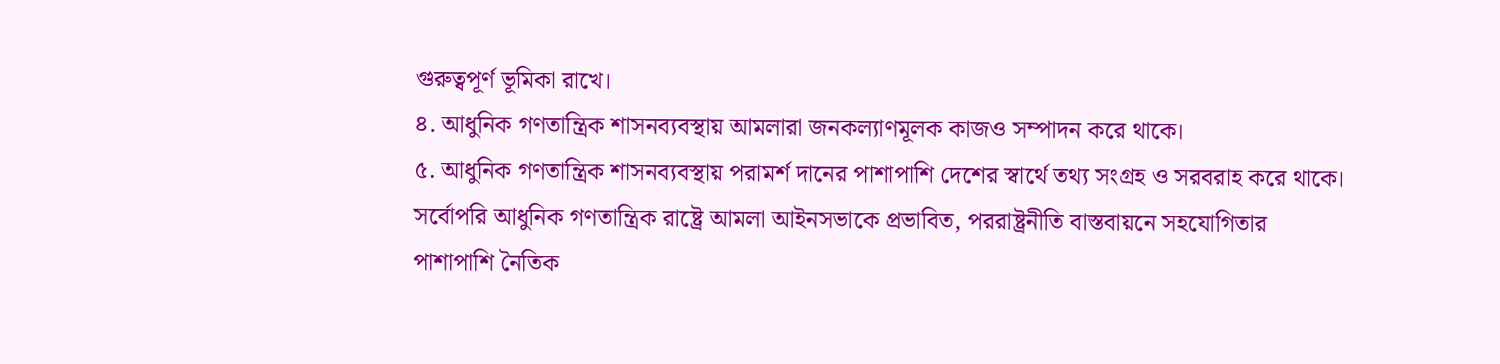গুরুত্বপূর্ণ ভূমিকা রাখে।
৪. আধুনিক গণতান্ত্রিক শাসনব্যবস্থায় আমলারা জনকল্যাণমূলক কাজও সম্পাদন করে থাকে।
৫. আধুনিক গণতান্ত্রিক শাসনব্যবস্থায় পরামর্শ দানের পাশাপাশি দেশের স্বার্থে তথ্য সংগ্রহ ও সরবরাহ করে থাকে।
সর্বোপরি আধুনিক গণতান্ত্রিক রাষ্ট্রে আমলা আইনসভাকে প্রভাবিত, পররাষ্ট্রনীতি বাস্তবায়নে সহযোগিতার পাশাপাশি নৈতিক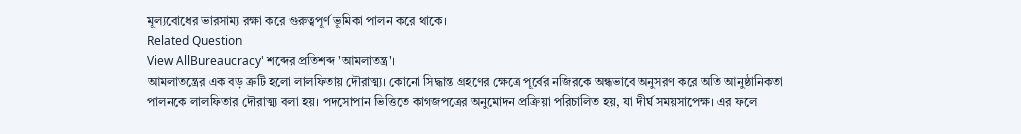মূল্যবোধের ভারসাম্য রক্ষা করে গুরুত্বপূর্ণ ভূমিকা পালন করে থাকে।
Related Question
View AllBureaucracy' শব্দের প্রতিশব্দ 'আমলাতন্ত্র'।
আমলাতন্ত্রের এক বড় ত্রুটি হলো লালফিতায় দৌরাত্ম্য। কোনো সিদ্ধান্ত গ্রহণের ক্ষেত্রে পূর্বের নজিরকে অন্ধভাবে অনুসরণ করে অতি আনুষ্ঠানিকতা পালনকে লালফিতার দৌরাত্ম্য বলা হয়। পদসোপান ভিত্তিতে কাগজপত্রের অনুমোদন প্রক্রিয়া পরিচালিত হয়, যা দীর্ঘ সময়সাপেক্ষ। এর ফলে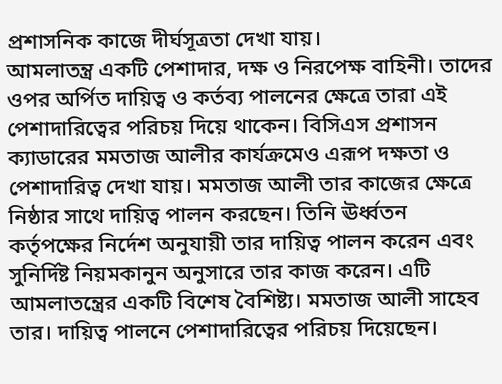প্রশাসনিক কাজে দীর্ঘসূত্রতা দেখা যায়।
আমলাতন্ত্র একটি পেশাদার, দক্ষ ও নিরপেক্ষ বাহিনী। তাদের ওপর অর্পিত দায়িত্ব ও কর্তব্য পালনের ক্ষেত্রে তারা এই পেশাদারিত্বের পরিচয় দিয়ে থাকেন। বিসিএস প্রশাসন ক্যাডারের মমতাজ আলীর কার্যক্রমেও এরূপ দক্ষতা ও পেশাদারিত্ব দেখা যায়। মমতাজ আলী তার কাজের ক্ষেত্রে নিষ্ঠার সাথে দায়িত্ব পালন করছেন। তিনি ঊর্ধ্বতন কর্তৃপক্ষের নির্দেশ অনুযায়ী তার দায়িত্ব পালন করেন এবং সুনির্দিষ্ট নিয়মকানুন অনুসারে তার কাজ করেন। এটি আমলাতন্ত্রের একটি বিশেষ বৈশিষ্ট্য। মমতাজ আলী সাহেব তার। দায়িত্ব পালনে পেশাদারিত্বের পরিচয় দিয়েছেন।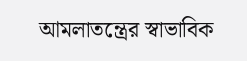আমলাতন্ত্রের স্বাভাবিক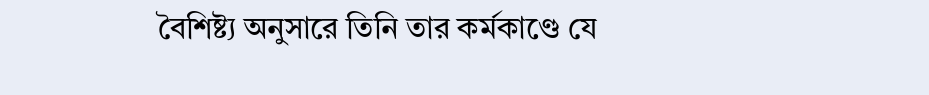বৈশিষ্ট্য অনুসারে তিনি তার কর্মকাণ্ডে যে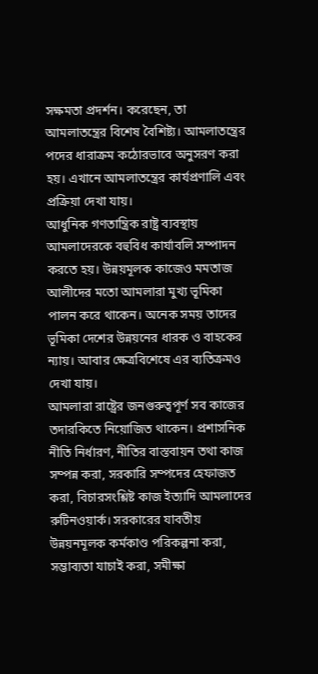সক্ষমতা প্রদর্শন। করেছেন, তা আমলাতন্ত্রের বিশেষ বৈশিষ্ট্য। আমলাতন্ত্রের পদের ধারাক্রম কঠোরভাবে অনুসরণ করা হয়। এখানে আমলাতন্ত্রের কার্যপ্রণালি এবং প্রক্রিয়া দেখা যায়।
আধুনিক গণতান্ত্রিক রাষ্ট্র ব্যবস্থায় আমলাদেরকে বহুবিধ কার্যাবলি সম্পাদন করতে হয়। উন্নয়মূলক কাজেও মমতাজ আলীদের মতো আমলারা মুখ্য ভূমিকা পালন করে থাকেন। অনেক সময় তাদের ভূমিকা দেশের উন্নয়নের ধারক ও বাহকের ন্যায়। আবার ক্ষেত্রবিশেষে এর ব্যতিক্রমও দেখা যায়।
আমলারা রাষ্ট্রের জনগুরুত্বপূর্ণ সব কাজের তদারকিতে নিয়োজিত থাকেন। প্রশাসনিক নীতি নির্ধারণ, নীতির বাস্তবায়ন তথা কাজ সম্পন্ন করা, সরকারি সম্পদের হেফাজত করা, বিচারসংশ্লিষ্ট কাজ ইত্যাদি আমলাদের রুটিনওয়ার্ক। সরকারের যাবতীয় উন্নয়নমূলক কর্মকাণ্ড পরিকল্পনা করা, সম্ভাব্যতা যাচাই করা, সমীক্ষা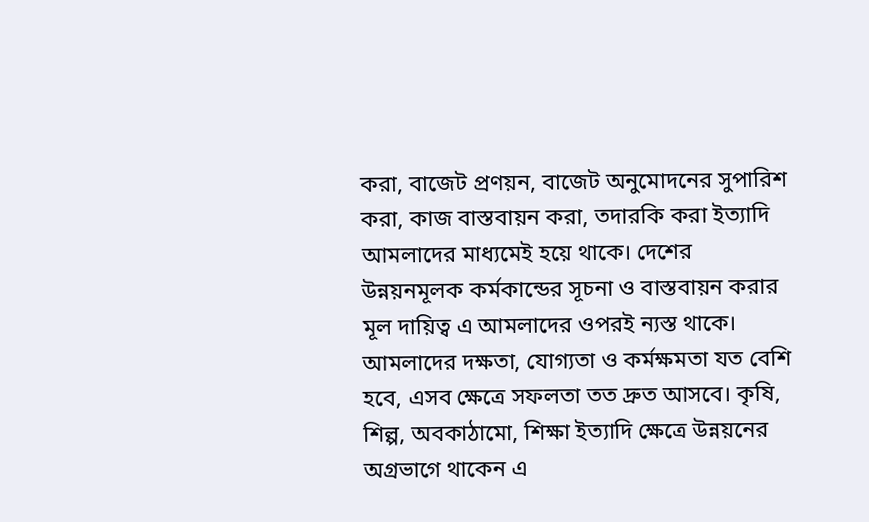করা, বাজেট প্রণয়ন, বাজেট অনুমোদনের সুপারিশ করা, কাজ বাস্তবায়ন করা, তদারকি করা ইত্যাদি আমলাদের মাধ্যমেই হয়ে থাকে। দেশের উন্নয়নমূলক কর্মকান্ডের সূচনা ও বাস্তবায়ন করার মূল দায়িত্ব এ আমলাদের ওপরই ন্যস্ত থাকে।
আমলাদের দক্ষতা, যোগ্যতা ও কর্মক্ষমতা যত বেশি হবে, এসব ক্ষেত্রে সফলতা তত দ্রুত আসবে। কৃষি, শিল্প, অবকাঠামো, শিক্ষা ইত্যাদি ক্ষেত্রে উন্নয়নের অগ্রভাগে থাকেন এ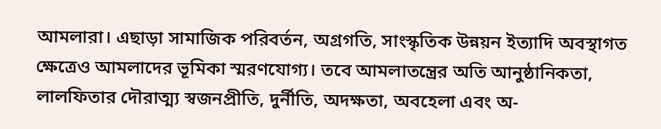আমলারা। এছাড়া সামাজিক পরিবর্তন, অগ্রগতি, সাংস্কৃতিক উন্নয়ন ইত্যাদি অবস্থাগত ক্ষেত্রেও আমলাদের ভূমিকা স্মরণযোগ্য। তবে আমলাতন্ত্রের অতি আনুষ্ঠানিকতা, লালফিতার দৌরাত্ম্য স্বজনপ্রীতি, দুর্নীতি, অদক্ষতা, অবহেলা এবং অ-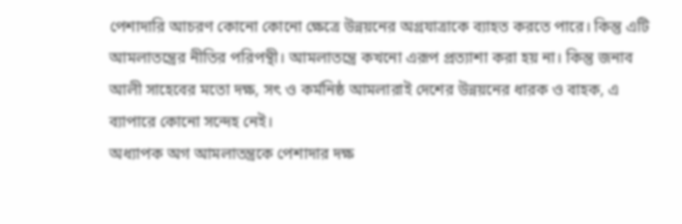পেশাদারি আচরণ কোনো কোনো ক্ষেত্রে উন্নয়নের অগ্রযাত্রাকে ব্যাহত করতে পারে। কিন্তু এটি আমলাতন্ত্রের নীতির পরিপন্থী। আমলাতন্ত্রে কখনো এরূপ প্রত্যাশা করা হয় না। কিন্তু জনাব আলী সাহেবের মতো দক্ষ, সৎ ও কর্মনিষ্ঠ আমলারাই দেশের উন্নয়নের ধারক ও বাহক, এ ব্যাপারে কোনো সন্দেহ নেই।
অধ্যাপক অগ আমলাতন্ত্রকে পেশাদার দক্ষ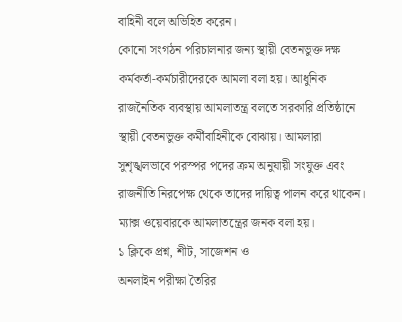বাহিনী বলে অভিহিত করেন।
কোনো সংগঠন পরিচালনার জন্য স্থায়ী বেতনভুক্ত দক্ষ কর্মকর্তা-কর্মচারীদেরকে আমলা বলা হয়। আধুনিক রাজনৈতিক ব্যবস্থায় আমলাতন্ত্র বলতে সরকারি প্রতিষ্ঠানে স্থায়ী বেতনভুক্ত কর্মীবাহিনীকে বোঝায়। আমলারা সুশৃঙ্খলভাবে পরস্পর পদের ক্রম অনুযায়ী সংযুক্ত এবং রাজনীতি নিরপেক্ষ থেকে তাদের দায়িত্ব পালন করে থাকেন। ম্যাক্স ওয়েবারকে আমলাতন্ত্রের জনক বলা হয়।
১ ক্লিকে প্রশ্ন, শীট, সাজেশন ও
অনলাইন পরীক্ষা তৈরির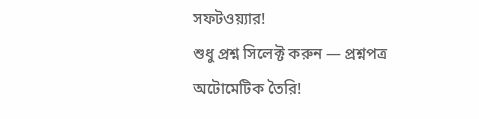সফটওয়্যার!
শুধু প্রশ্ন সিলেক্ট করুন — প্রশ্নপত্র অটোমেটিক তৈরি!